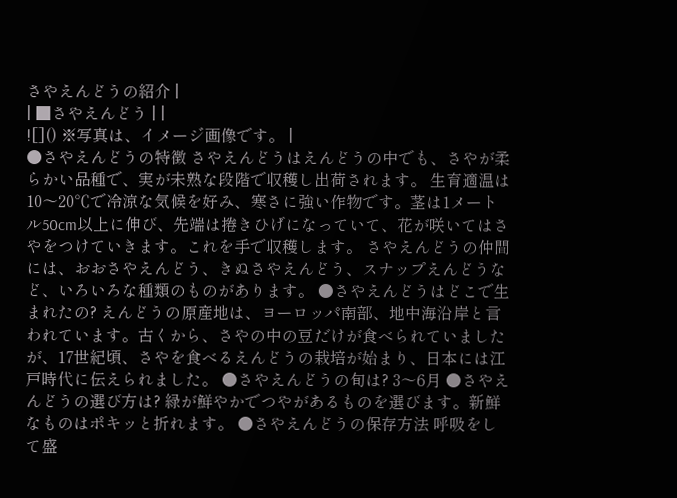さやえんどうの紹介 |
| ■さやえんどう | |
![]() ※写真は、イメージ画像です。 |
●さやえんどうの特徴 さやえんどうはえんどうの中でも、さやが柔らかい品種で、実が未熟な段階で収穫し出荷されます。 生育適温は10〜20℃で冷涼な気候を好み、寒さに強い作物です。茎は1メートル50cm以上に伸び、先端は捲きひげになっていて、花が咲いてはさやをつけていきます。これを手で収穫します。 さやえんどうの仲間には、おおさやえんどう、きぬさやえんどう、スナップえんどうなど、いろいろな種類のものがあります。 ●さやえんどうはどこで生まれたの? えんどうの原産地は、ヨーロッパ南部、地中海沿岸と言われています。古くから、さやの中の豆だけが食べられていましたが、17世紀頃、さやを食べるえんどうの栽培が始まり、日本には江戸時代に伝えられました。 ●さやえんどうの旬は? 3〜6月 ●さやえんどうの選び方は? 緑が鮮やかでつやがあるものを選びます。新鮮なものはポキッと折れます。 ●さやえんどうの保存方法 呼吸をして盛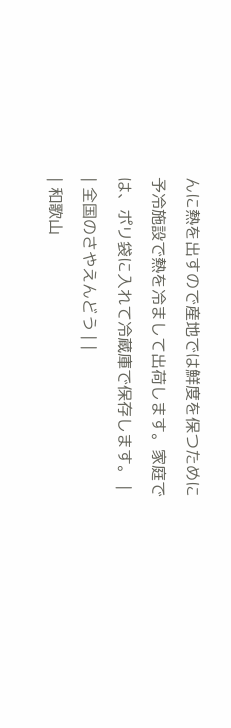んに熱を出すので産地では鮮度を保つために予冷施設で熱を冷まして出荷します。家庭では、ポリ袋に入れて冷蔵庫で保存します。 |
| 全国のさやえんどう | |
| 和歌山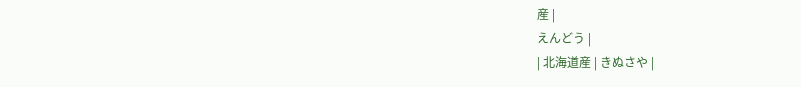産 |
えんどう |
| 北海道産 | きぬさや |